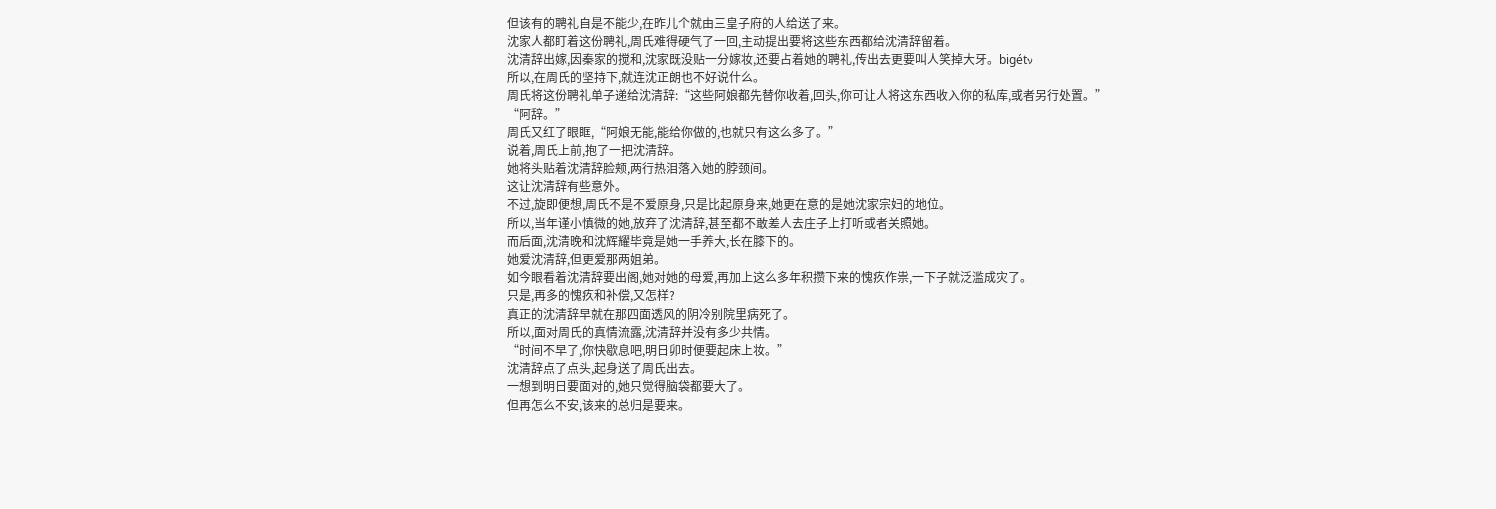但该有的聘礼自是不能少,在昨儿个就由三皇子府的人给送了来。
沈家人都盯着这份聘礼,周氏难得硬气了一回,主动提出要将这些东西都给沈清辞留着。
沈清辞出嫁,因秦家的搅和,沈家既没贴一分嫁妆,还要占着她的聘礼,传出去更要叫人笑掉大牙。bigétν
所以,在周氏的坚持下,就连沈正朗也不好说什么。
周氏将这份聘礼单子递给沈清辞:“这些阿娘都先替你收着,回头,你可让人将这东西收入你的私库,或者另行处置。”
“阿辞。”
周氏又红了眼眶,“阿娘无能,能给你做的,也就只有这么多了。”
说着,周氏上前,抱了一把沈清辞。
她将头贴着沈清辞脸颊,两行热泪落入她的脖颈间。
这让沈清辞有些意外。
不过,旋即便想,周氏不是不爱原身,只是比起原身来,她更在意的是她沈家宗妇的地位。
所以,当年谨小慎微的她,放弃了沈清辞,甚至都不敢差人去庄子上打听或者关照她。
而后面,沈清晚和沈辉耀毕竟是她一手养大,长在膝下的。
她爱沈清辞,但更爱那两姐弟。
如今眼看着沈清辞要出阁,她对她的母爱,再加上这么多年积攒下来的愧疚作祟,一下子就泛滥成灾了。
只是,再多的愧疚和补偿,又怎样?
真正的沈清辞早就在那四面透风的阴冷别院里病死了。
所以,面对周氏的真情流露,沈清辞并没有多少共情。
“时间不早了,你快歇息吧,明日卯时便要起床上妆。”
沈清辞点了点头,起身送了周氏出去。
一想到明日要面对的,她只觉得脑袋都要大了。
但再怎么不安,该来的总归是要来。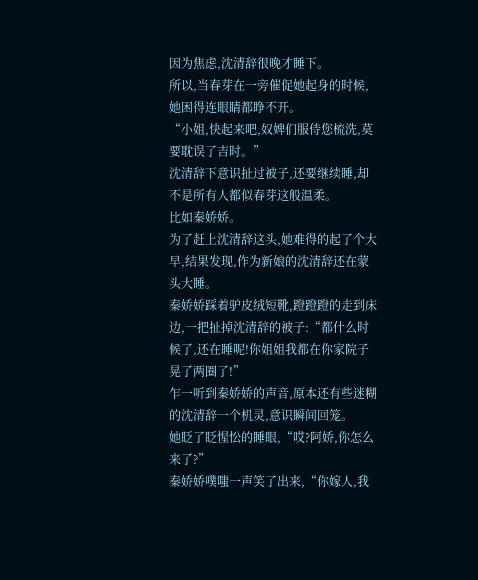因为焦虑,沈清辞很晚才睡下。
所以,当春芽在一旁催促她起身的时候,她困得连眼睛都睁不开。
“小姐,快起来吧,奴婢们服侍您梳洗,莫要耽误了吉时。”
沈清辞下意识扯过被子,还要继续睡,却不是所有人都似春芽这般温柔。
比如秦娇娇。
为了赶上沈清辞这头,她难得的起了个大早,结果发现,作为新娘的沈清辞还在蒙头大睡。
秦娇娇踩着驴皮绒短靴,蹬蹬蹬的走到床边,一把扯掉沈清辞的被子:“都什么时候了,还在睡呢!你姐姐我都在你家院子晃了两圈了!”
乍一听到秦娇娇的声音,原本还有些迷糊的沈清辞一个机灵,意识瞬间回笼。
她眨了眨惺忪的睡眼,“哎?阿娇,你怎么来了?”
秦娇娇噗嗤一声笑了出来,“你嫁人,我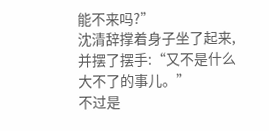能不来吗?”
沈清辞撑着身子坐了起来,并摆了摆手:“又不是什么大不了的事儿。”
不过是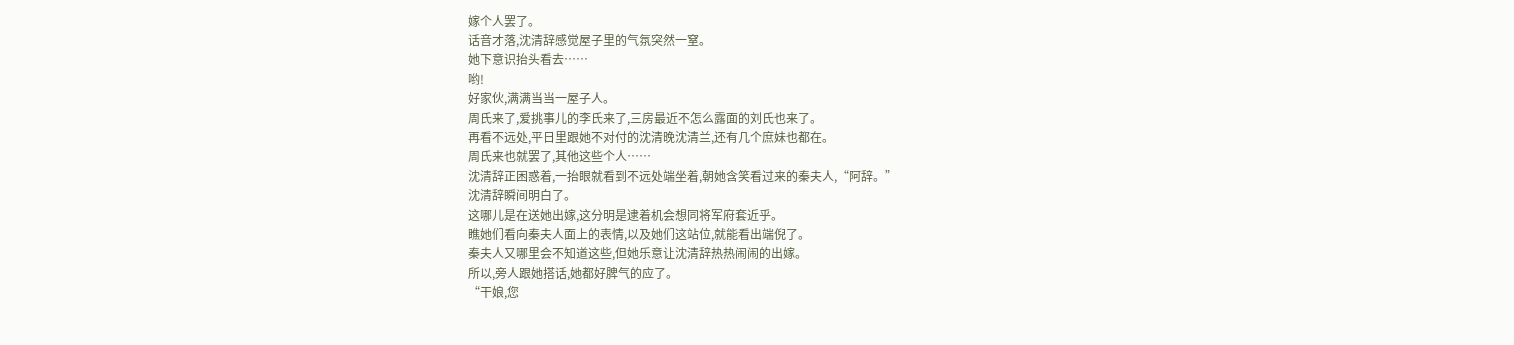嫁个人罢了。
话音才落,沈清辞感觉屋子里的气氛突然一窒。
她下意识抬头看去……
哟!
好家伙,满满当当一屋子人。
周氏来了,爱挑事儿的李氏来了,三房最近不怎么露面的刘氏也来了。
再看不远处,平日里跟她不对付的沈清晚沈清兰,还有几个庶妹也都在。
周氏来也就罢了,其他这些个人……
沈清辞正困惑着,一抬眼就看到不远处端坐着,朝她含笑看过来的秦夫人,“阿辞。”
沈清辞瞬间明白了。
这哪儿是在送她出嫁,这分明是逮着机会想同将军府套近乎。
瞧她们看向秦夫人面上的表情,以及她们这站位,就能看出端倪了。
秦夫人又哪里会不知道这些,但她乐意让沈清辞热热闹闹的出嫁。
所以,旁人跟她搭话,她都好脾气的应了。
“干娘,您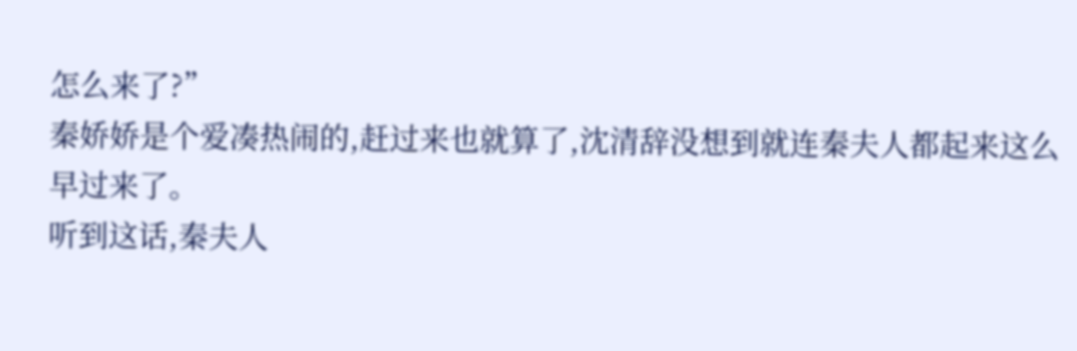怎么来了?”
秦娇娇是个爱凑热闹的,赶过来也就算了,沈清辞没想到就连秦夫人都起来这么早过来了。
听到这话,秦夫人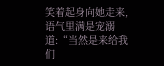笑着起身向她走来,语气里满是宠溺道:“当然是来给我们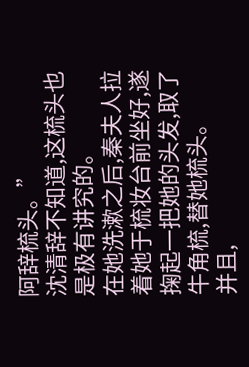阿辞梳头。”
沈清辞不知道,这梳头也是极有讲究的。
在她洗漱之后,秦夫人拉着她于梳妆台前坐好,遂掬起一把她的头发,取了牛角梳,替她梳头。
并且,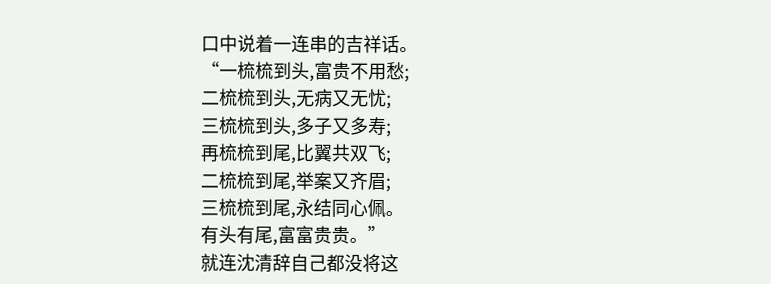口中说着一连串的吉祥话。
“一梳梳到头,富贵不用愁;
二梳梳到头,无病又无忧;
三梳梳到头,多子又多寿;
再梳梳到尾,比翼共双飞;
二梳梳到尾,举案又齐眉;
三梳梳到尾,永结同心佩。
有头有尾,富富贵贵。”
就连沈清辞自己都没将这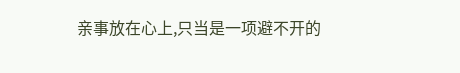亲事放在心上,只当是一项避不开的